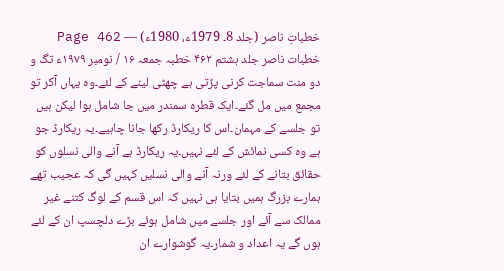خطباتِ ناصر (جلد 8۔ 1979ء، 1980ء) — Page 462
خطبات ناصر جلد ہشتم ۴۶۲ خطبہ جمعہ ۱۶ / نومبر ۱۹۷۹ء تگ و دو منت سماجت کرنی پڑتی ہے چھٹی لینے کے لئے۔وہ یہاں آکر تو مجمع میں مل گئے۔ایک قطرہ سمندر میں جا شامل ہوا لیکن ہیں تو جلسے کے مہمان۔اس کا ریکارڈ رکھا جانا چاہیے۔یہ ریکارڈ جو ہے وہ کسی نمائش کے لئے نہیں۔یہ ریکارڈ ہے آنے والی نسلوں کو حقائق بتانے کے لئے ورنہ آنے والی نسلیں کہیں گی کہ عجیب تھے ہمارے بزرگ ہمیں بتایا ہی نہیں کہ اس قسم کے لوگ کتنے غیر ممالک سے آئے اور جلسے میں شامل ہوئے بڑے دلچسپ ان کے لئے ہوں گے یہ اعداد و شمار۔یہ گوشوارے ان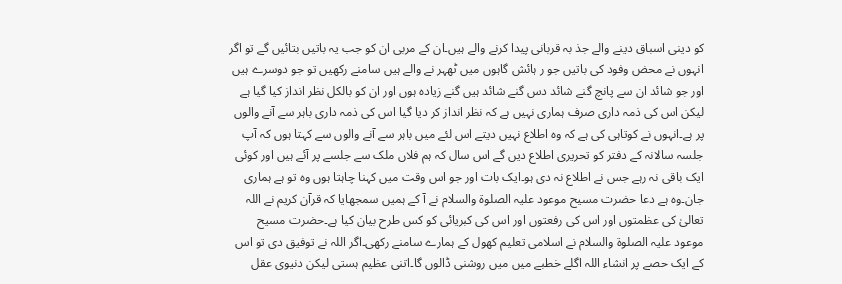کو دینی اسباق دینے والے جذ بہ قربانی پیدا کرنے والے ہیں۔ان کے مربی ان کو جب یہ باتیں بتائیں گے تو اگر انہوں نے محض وفود کی باتیں جو ر ہائش گاہوں میں ٹھہر نے والے ہیں سامنے رکھیں تو جو دوسرے ہیں اور جو شائد ان سے پانچ گنے شائد دس گنے شائد ہیں گنے زیادہ ہوں اور ان کو بالکل نظر انداز کیا گیا ہے لیکن اس کی ذمہ داری صرف ہماری نہیں ہے کہ نظر انداز کر دیا گیا اس کی ذمہ داری باہر سے آنے والوں پر ہے۔انہوں نے کوتاہی کی ہے کہ وہ اطلاع نہیں دیتے اس لئے میں باہر سے آنے والوں سے کہتا ہوں کہ آپ جلسہ سالانہ کے دفتر کو تحریری اطلاع دیں گے اس سال کہ ہم فلاں ملک سے جلسے پر آئے ہیں اور کوئی ایک باقی نہ رہے جس نے اطلاع نہ دی ہو۔ایک بات اور جو اس وقت میں کہنا چاہتا ہوں وہ تو ہے ہماری جان۔وہ ہے دعا حضرت مسیح موعود علیہ الصلوۃ والسلام نے آ کے ہمیں سمجھایا کہ قرآن کریم نے اللہ تعالیٰ کی عظمتوں اور اس کی رفعتوں اور اس کی کبریائی کو کس طرح بیان کیا ہے۔حضرت مسیح موعود علیہ الصلوۃ والسلام نے اسلامی تعلیم کھول کے ہمارے سامنے رکھی۔اگر اللہ نے توفیق دی تو اس کے ایک حصے پر انشاء اللہ اگلے خطبے میں میں روشنی ڈالوں گا۔اتنی عظیم ہستی لیکن دنیوی عقل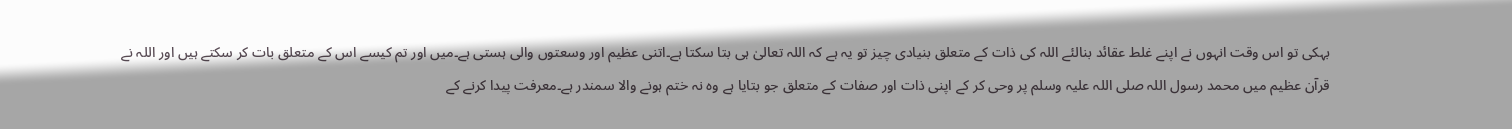بہکی تو اس وقت انہوں نے اپنے غلط عقائد بنالئے اللہ کی ذات کے متعلق بنیادی چیز تو یہ ہے کہ اللہ تعالیٰ ہی بتا سکتا ہے۔اتنی عظیم اور وسعتوں والی ہستی ہے۔میں اور تم کیسے اس کے متعلق بات کر سکتے ہیں اور اللہ نے قرآن عظیم میں محمد رسول اللہ صلی اللہ علیہ وسلم پر وحی کر کے اپنی ذات اور صفات کے متعلق جو بتایا ہے وہ نہ ختم ہونے والا سمندر ہے۔معرفت پیدا کرنے کے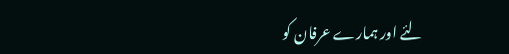لئے اور ہمارے عرفان کو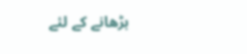بڑھانے کے لئے